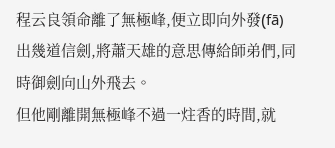程云良領命離了無極峰,便立即向外發(fā)出幾道信劍,將蕭天雄的意思傳給師弟們,同時御劍向山外飛去。
但他剛離開無極峰不過一炷香的時間,就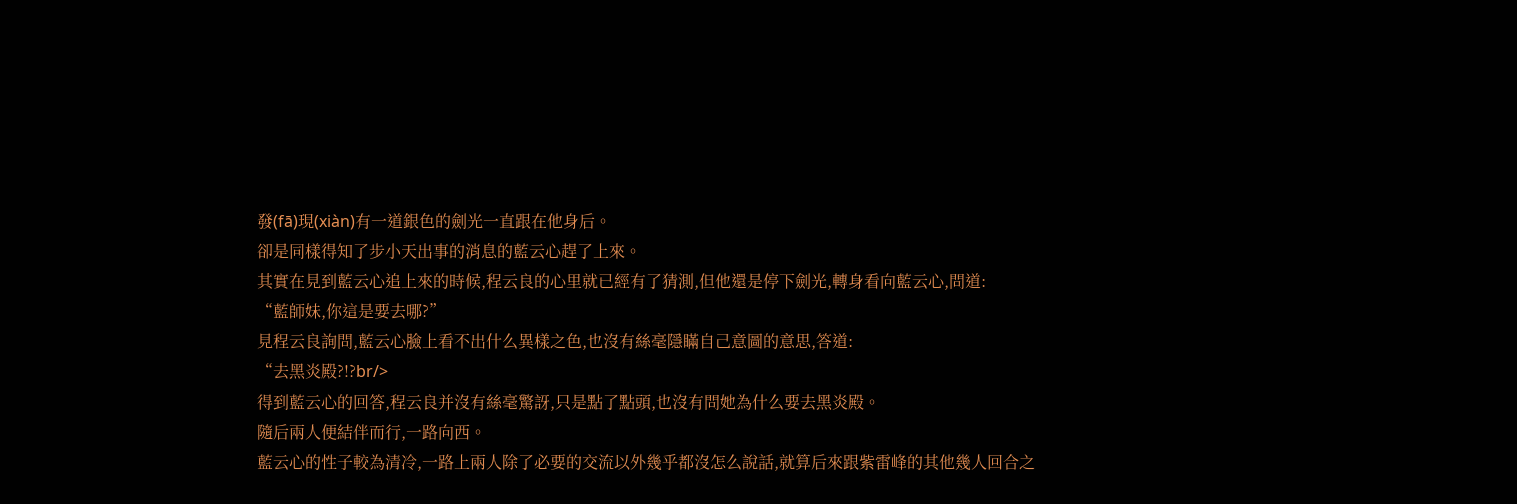發(fā)現(xiàn)有一道銀色的劍光一直跟在他身后。
卻是同樣得知了步小天出事的消息的藍云心趕了上來。
其實在見到藍云心追上來的時候,程云良的心里就已經有了猜測,但他還是停下劍光,轉身看向藍云心,問道:
“藍師妹,你這是要去哪?”
見程云良詢問,藍云心臉上看不出什么異樣之色,也沒有絲毫隱瞞自己意圖的意思,答道:
“去黑炎殿?!?br/>
得到藍云心的回答,程云良并沒有絲毫驚訝,只是點了點頭,也沒有問她為什么要去黑炎殿。
隨后兩人便結伴而行,一路向西。
藍云心的性子較為清冷,一路上兩人除了必要的交流以外幾乎都沒怎么說話,就算后來跟紫雷峰的其他幾人回合之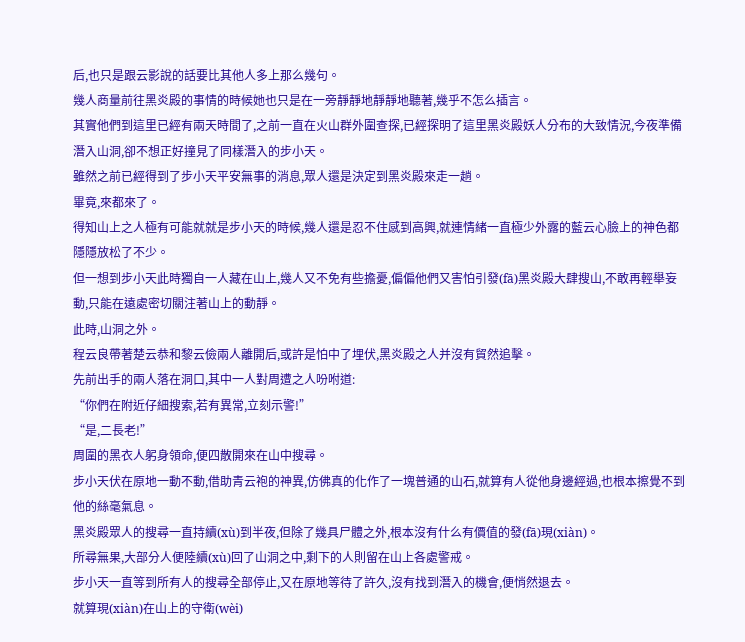后,也只是跟云影說的話要比其他人多上那么幾句。
幾人商量前往黑炎殿的事情的時候她也只是在一旁靜靜地靜靜地聽著,幾乎不怎么插言。
其實他們到這里已經有兩天時間了,之前一直在火山群外圍查探,已經探明了這里黑炎殿妖人分布的大致情況,今夜準備潛入山洞,卻不想正好撞見了同樣潛入的步小天。
雖然之前已經得到了步小天平安無事的消息,眾人還是決定到黑炎殿來走一趟。
畢竟,來都來了。
得知山上之人極有可能就就是步小天的時候,幾人還是忍不住感到高興,就連情緒一直極少外露的藍云心臉上的神色都隱隱放松了不少。
但一想到步小天此時獨自一人藏在山上,幾人又不免有些擔憂,偏偏他們又害怕引發(fā)黑炎殿大肆搜山,不敢再輕舉妄動,只能在遠處密切關注著山上的動靜。
此時,山洞之外。
程云良帶著楚云恭和黎云儉兩人離開后,或許是怕中了埋伏,黑炎殿之人并沒有貿然追擊。
先前出手的兩人落在洞口,其中一人對周遭之人吩咐道:
“你們在附近仔細搜索,若有異常,立刻示警!”
“是,二長老!”
周圍的黑衣人躬身領命,便四散開來在山中搜尋。
步小天伏在原地一動不動,借助青云袍的神異,仿佛真的化作了一塊普通的山石,就算有人從他身邊經過,也根本擦覺不到他的絲毫氣息。
黑炎殿眾人的搜尋一直持續(xù)到半夜,但除了幾具尸體之外,根本沒有什么有價值的發(fā)現(xiàn)。
所尋無果,大部分人便陸續(xù)回了山洞之中,剩下的人則留在山上各處警戒。
步小天一直等到所有人的搜尋全部停止,又在原地等待了許久,沒有找到潛入的機會,便悄然退去。
就算現(xiàn)在山上的守衛(wèi)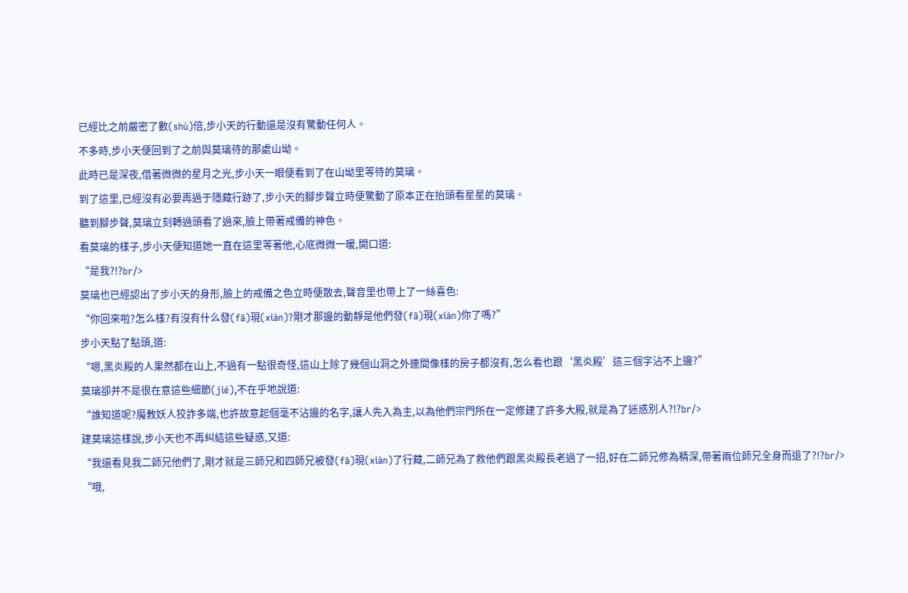已經比之前嚴密了數(shù)倍,步小天的行動還是沒有驚動任何人。
不多時,步小天便回到了之前與莫璃待的那處山坳。
此時已是深夜,借著微微的星月之光,步小天一眼便看到了在山坳里等待的莫璃。
到了這里,已經沒有必要再過于隱藏行跡了,步小天的腳步聲立時便驚動了原本正在抬頭看星星的莫璃。
聽到腳步聲,莫璃立刻轉過頭看了過來,臉上帶著戒備的神色。
看莫璃的樣子,步小天便知道她一直在這里等著他,心底微微一暖,開口道:
“是我?!?br/>
莫璃也已經認出了步小天的身形,臉上的戒備之色立時便散去,聲音里也帶上了一絲喜色:
“你回來啦?怎么樣?有沒有什么發(fā)現(xiàn)?剛才那邊的動靜是他們發(fā)現(xiàn)你了嗎?”
步小天點了點頭,道:
“嗯,黑炎殿的人果然都在山上,不過有一點很奇怪,這山上除了幾個山洞之外連間像樣的房子都沒有,怎么看也跟‘黑炎殿’這三個字沾不上邊?”
莫璃卻并不是很在意這些細節(jié),不在乎地說道:
“誰知道呢?魔教妖人狡詐多端,也許故意起個毫不沾邊的名字,讓人先入為主,以為他們宗門所在一定修建了許多大殿,就是為了迷惑別人?!?br/>
建莫璃這樣說,步小天也不再糾結這些疑惑,又道:
“我還看見我二師兄他們了,剛才就是三師兄和四師兄被發(fā)現(xiàn)了行藏,二師兄為了救他們跟黑炎殿長老過了一招,好在二師兄修為精深,帶著兩位師兄全身而退了?!?br/>
“哦,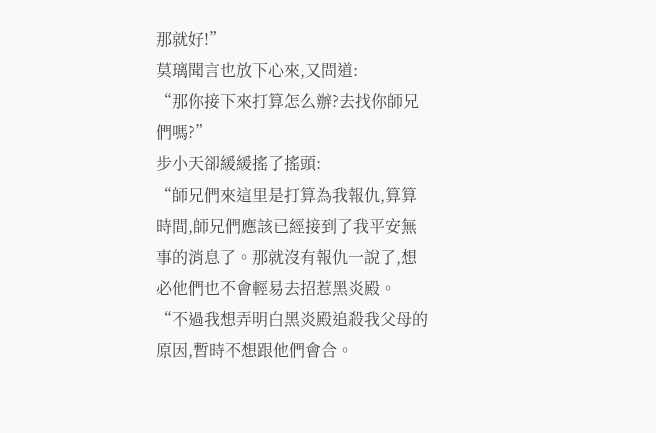那就好!”
莫璃聞言也放下心來,又問道:
“那你接下來打算怎么辦?去找你師兄們嗎?”
步小天卻緩緩搖了搖頭:
“師兄們來這里是打算為我報仇,算算時間,師兄們應該已經接到了我平安無事的消息了。那就沒有報仇一說了,想必他們也不會輕易去招惹黑炎殿。
“不過我想弄明白黑炎殿追殺我父母的原因,暫時不想跟他們會合。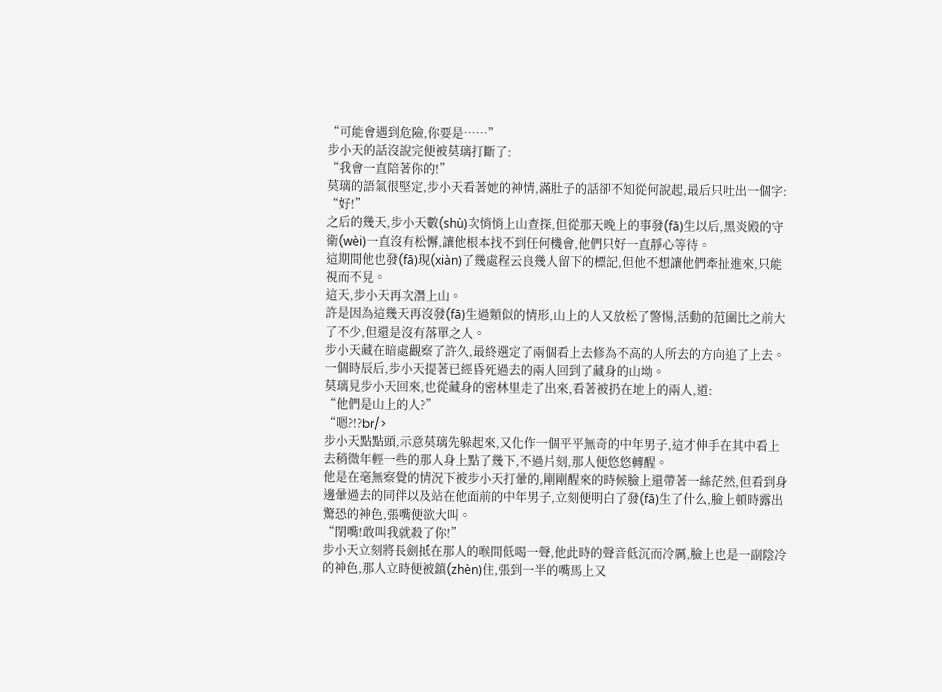“可能會遇到危險,你要是……”
步小天的話沒說完便被莫璃打斷了:
“我會一直陪著你的!”
莫璃的語氣很堅定,步小天看著她的神情,滿肚子的話卻不知從何說起,最后只吐出一個字:
“好!”
之后的幾天,步小天數(shù)次悄悄上山查探,但從那天晚上的事發(fā)生以后,黑炎殿的守衛(wèi)一直沒有松懈,讓他根本找不到任何機會,他們只好一直靜心等待。
這期間他也發(fā)現(xiàn)了幾處程云良幾人留下的標記,但他不想讓他們牽扯進來,只能視而不見。
這天,步小天再次潛上山。
許是因為這幾天再沒發(fā)生過類似的情形,山上的人又放松了警惕,活動的范圍比之前大了不少,但還是沒有落單之人。
步小天藏在暗處觀察了許久,最終選定了兩個看上去修為不高的人所去的方向追了上去。
一個時辰后,步小天提著已經昏死過去的兩人回到了藏身的山坳。
莫璃見步小天回來,也從藏身的密林里走了出來,看著被扔在地上的兩人,道:
“他們是山上的人?”
“嗯?!?br/>
步小天點點頭,示意莫璃先躲起來,又化作一個平平無奇的中年男子,這才伸手在其中看上去稍微年輕一些的那人身上點了幾下,不過片刻,那人便悠悠轉醒。
他是在毫無察覺的情況下被步小天打暈的,剛剛醒來的時候臉上還帶著一絲茫然,但看到身邊暈過去的同伴以及站在他面前的中年男子,立刻便明白了發(fā)生了什么,臉上頓時露出驚恐的神色,張嘴便欲大叫。
“閉嘴!敢叫我就殺了你!”
步小天立刻將長劍抵在那人的喉間低喝一聲,他此時的聲音低沉而冷厲,臉上也是一副陰冷的神色,那人立時便被鎮(zhèn)住,張到一半的嘴馬上又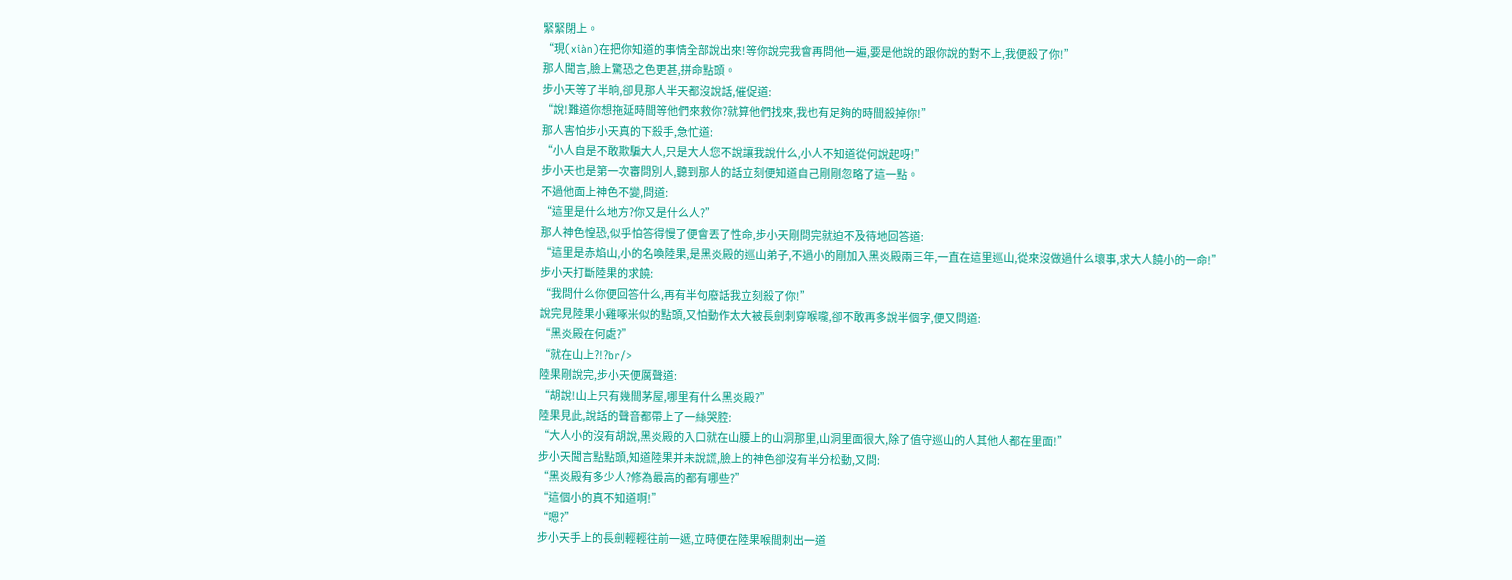緊緊閉上。
“現(xiàn)在把你知道的事情全部說出來!等你說完我會再問他一遍,要是他說的跟你說的對不上,我便殺了你!”
那人聞言,臉上驚恐之色更甚,拼命點頭。
步小天等了半晌,卻見那人半天都沒說話,催促道:
“說!難道你想拖延時間等他們來救你?就算他們找來,我也有足夠的時間殺掉你!”
那人害怕步小天真的下殺手,急忙道:
“小人自是不敢欺騙大人,只是大人您不說讓我說什么,小人不知道從何說起呀!”
步小天也是第一次審問別人,聽到那人的話立刻便知道自己剛剛忽略了這一點。
不過他面上神色不變,問道:
“這里是什么地方?你又是什么人?”
那人神色惶恐,似乎怕答得慢了便會丟了性命,步小天剛問完就迫不及待地回答道:
“這里是赤焰山,小的名喚陸果,是黑炎殿的巡山弟子,不過小的剛加入黑炎殿兩三年,一直在這里巡山,從來沒做過什么壞事,求大人饒小的一命!”
步小天打斷陸果的求饒:
“我問什么你便回答什么,再有半句廢話我立刻殺了你!”
說完見陸果小雞啄米似的點頭,又怕動作太大被長劍刺穿喉嚨,卻不敢再多說半個字,便又問道:
“黑炎殿在何處?”
“就在山上?!?br/>
陸果剛說完,步小天便厲聲道:
“胡說!山上只有幾間茅屋,哪里有什么黑炎殿?”
陸果見此,說話的聲音都帶上了一絲哭腔:
“大人小的沒有胡說,黑炎殿的入口就在山腰上的山洞那里,山洞里面很大,除了值守巡山的人其他人都在里面!”
步小天聞言點點頭,知道陸果并未說謊,臉上的神色卻沒有半分松動,又問:
“黑炎殿有多少人?修為最高的都有哪些?”
“這個小的真不知道啊!”
“嗯?”
步小天手上的長劍輕輕往前一遞,立時便在陸果喉間刺出一道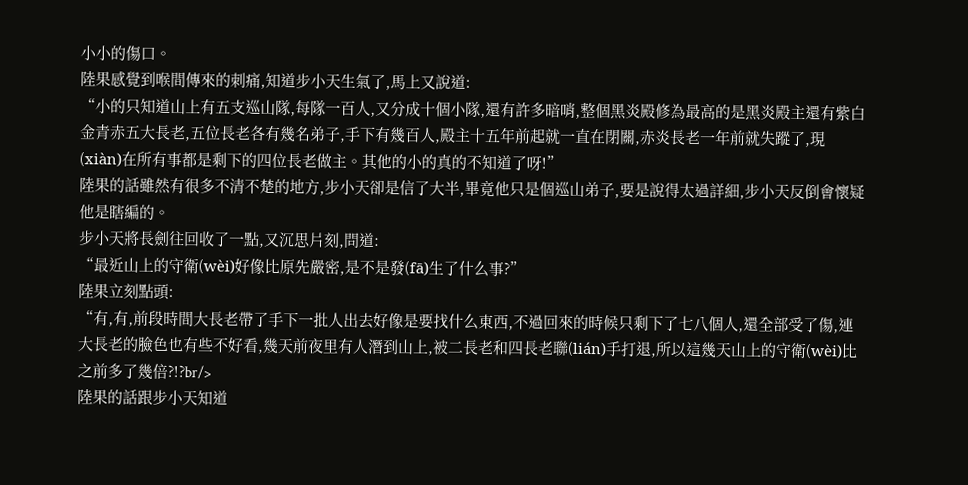小小的傷口。
陸果感覺到喉間傳來的刺痛,知道步小天生氣了,馬上又說道:
“小的只知道山上有五支巡山隊,每隊一百人,又分成十個小隊,還有許多暗哨,整個黑炎殿修為最高的是黑炎殿主還有紫白金青赤五大長老,五位長老各有幾名弟子,手下有幾百人,殿主十五年前起就一直在閉關,赤炎長老一年前就失蹤了,現(xiàn)在所有事都是剩下的四位長老做主。其他的小的真的不知道了呀!”
陸果的話雖然有很多不清不楚的地方,步小天卻是信了大半,畢竟他只是個巡山弟子,要是說得太過詳細,步小天反倒會懷疑他是瞎編的。
步小天將長劍往回收了一點,又沉思片刻,問道:
“最近山上的守衛(wèi)好像比原先嚴密,是不是發(fā)生了什么事?”
陸果立刻點頭:
“有,有,前段時間大長老帶了手下一批人出去好像是要找什么東西,不過回來的時候只剩下了七八個人,還全部受了傷,連大長老的臉色也有些不好看,幾天前夜里有人潛到山上,被二長老和四長老聯(lián)手打退,所以這幾天山上的守衛(wèi)比之前多了幾倍?!?br/>
陸果的話跟步小天知道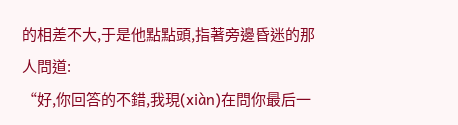的相差不大,于是他點點頭,指著旁邊昏迷的那人問道:
“好,你回答的不錯,我現(xiàn)在問你最后一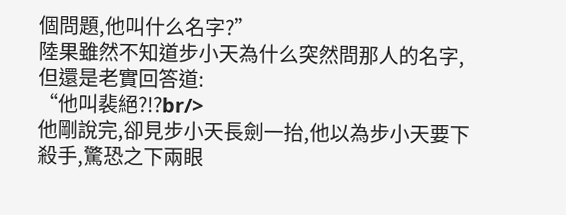個問題,他叫什么名字?”
陸果雖然不知道步小天為什么突然問那人的名字,但還是老實回答道:
“他叫裴絕?!?br/>
他剛說完,卻見步小天長劍一抬,他以為步小天要下殺手,驚恐之下兩眼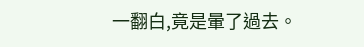一翻白,竟是暈了過去。